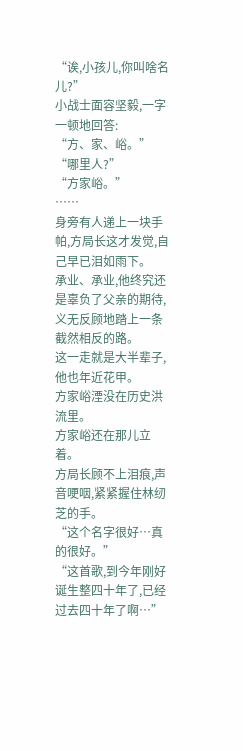“诶,小孩儿,你叫啥名儿?”
小战士面容坚毅,一字一顿地回答:
“方、家、峪。”
“哪里人?”
“方家峪。”
……
身旁有人递上一块手帕,方局长这才发觉,自己早已泪如雨下。
承业、承业,他终究还是辜负了父亲的期待,义无反顾地踏上一条截然相反的路。
这一走就是大半辈子,他也年近花甲。
方家峪湮没在历史洪流里。
方家峪还在那儿立着。
方局长顾不上泪痕,声音哽咽,紧紧握住林纫芝的手。
“这个名字很好…真的很好。”
“这首歌,到今年刚好诞生整四十年了,已经过去四十年了啊…”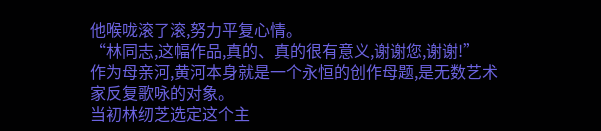他喉咙滚了滚,努力平复心情。
“林同志,这幅作品,真的、真的很有意义,谢谢您,谢谢!”
作为母亲河,黄河本身就是一个永恒的创作母题,是无数艺术家反复歌咏的对象。
当初林纫芝选定这个主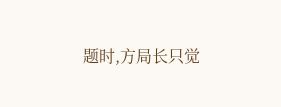题时,方局长只觉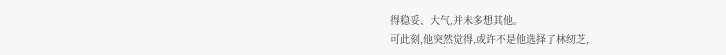得稳妥、大气,并未多想其他。
可此刻,他突然觉得,或许不是他选择了林纫芝,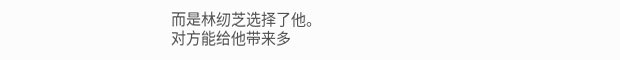而是林纫芝选择了他。
对方能给他带来多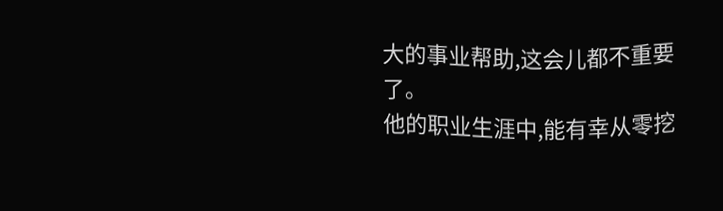大的事业帮助,这会儿都不重要了。
他的职业生涯中,能有幸从零挖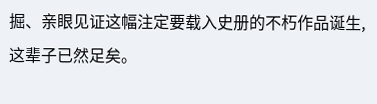掘、亲眼见证这幅注定要载入史册的不朽作品诞生,这辈子已然足矣。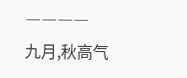――――
九月,秋高气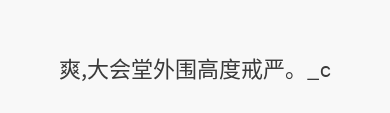爽,大会堂外围高度戒严。_c